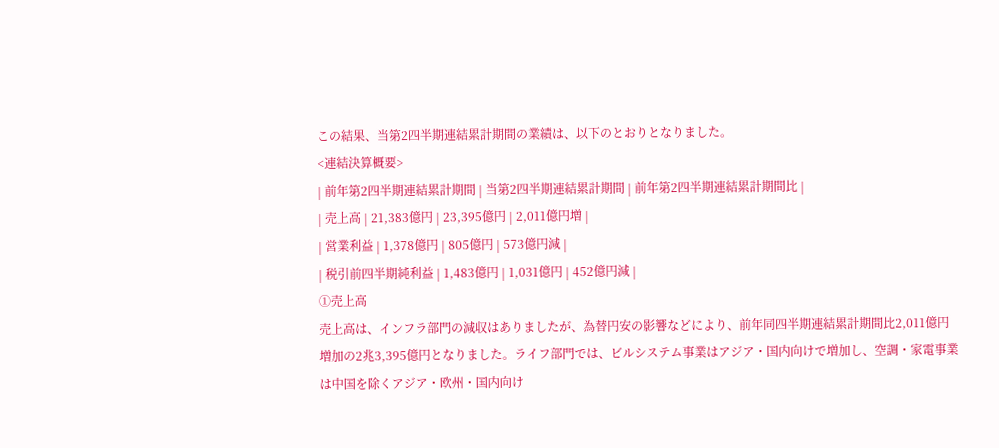この結果、当第2四半期連結累計期間の業績は、以下のとおりとなりました。
<連結決算概要>
| 前年第2四半期連結累計期間 | 当第2四半期連結累計期間 | 前年第2四半期連結累計期間比 |
| 売上高 | 21,383億円 | 23,395億円 | 2,011億円増 |
| 営業利益 | 1,378億円 | 805億円 | 573億円減 |
| 税引前四半期純利益 | 1,483億円 | 1,031億円 | 452億円減 |
①売上高
売上高は、インフラ部門の減収はありましたが、為替円安の影響などにより、前年同四半期連結累計期間比2,011億円増加の2兆3,395億円となりました。ライフ部門では、ビルシステム事業はアジア・国内向けで増加し、空調・家電事業は中国を除くアジア・欧州・国内向け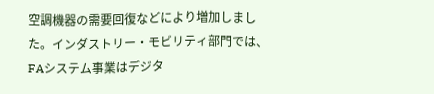空調機器の需要回復などにより増加しました。インダストリー・モビリティ部門では、FAシステム事業はデジタ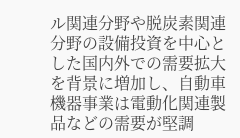ル関連分野や脱炭素関連分野の設備投資を中心とした国内外での需要拡大を背景に増加し、自動車機器事業は電動化関連製品などの需要が堅調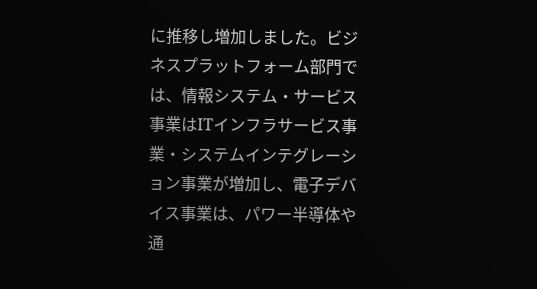に推移し増加しました。ビジネスプラットフォーム部門では、情報システム・サービス事業はITインフラサービス事業・システムインテグレーション事業が増加し、電子デバイス事業は、パワー半導体や通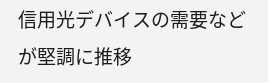信用光デバイスの需要などが堅調に推移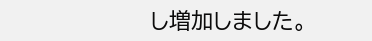し増加しました。